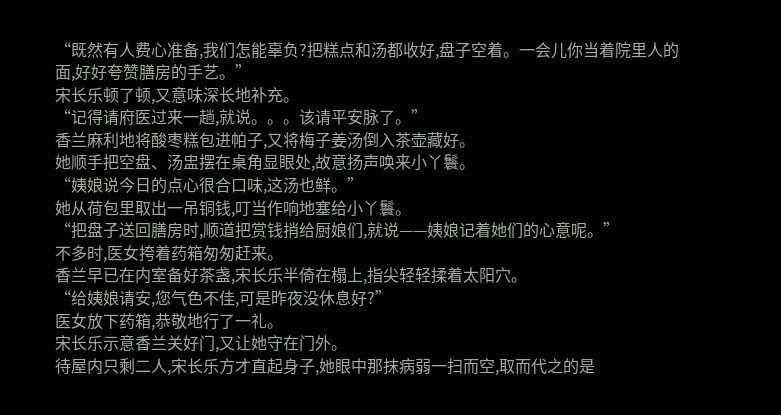“既然有人费心准备,我们怎能辜负?把糕点和汤都收好,盘子空着。一会儿你当着院里人的面,好好夸赞膳房的手艺。”
宋长乐顿了顿,又意味深长地补充。
“记得请府医过来一趟,就说。。。该请平安脉了。”
香兰麻利地将酸枣糕包进帕子,又将梅子姜汤倒入茶壶藏好。
她顺手把空盘、汤盅摆在桌角显眼处,故意扬声唤来小丫鬟。
“姨娘说今日的点心很合口味,这汤也鲜。”
她从荷包里取出一吊铜钱,叮当作响地塞给小丫鬟。
“把盘子送回膳房时,顺道把赏钱捎给厨娘们,就说——姨娘记着她们的心意呢。”
不多时,医女挎着药箱匆匆赶来。
香兰早已在内室备好茶盏,宋长乐半倚在榻上,指尖轻轻揉着太阳穴。
“给姨娘请安,您气色不佳,可是昨夜没休息好?”
医女放下药箱,恭敬地行了一礼。
宋长乐示意香兰关好门,又让她守在门外。
待屋内只剩二人,宋长乐方才直起身子,她眼中那抹病弱一扫而空,取而代之的是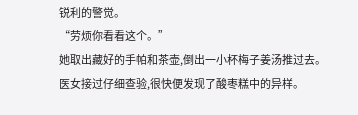锐利的警觉。
“劳烦你看看这个。”
她取出藏好的手帕和茶壶,倒出一小杯梅子姜汤推过去。
医女接过仔细查验,很快便发现了酸枣糕中的异样。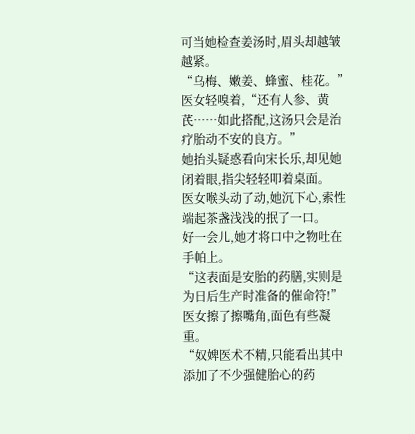可当她检查姜汤时,眉头却越皱越紧。
“乌梅、嫩姜、蜂蜜、桂花。”医女轻嗅着,“还有人参、黄芪……如此搭配,这汤只会是治疗胎动不安的良方。”
她抬头疑惑看向宋长乐,却见她闭着眼,指尖轻轻叩着桌面。
医女喉头动了动,她沉下心,索性端起茶盏浅浅的抿了一口。
好一会儿,她才将口中之物吐在手帕上。
“这表面是安胎的药膳,实则是为日后生产时准备的催命符!”
医女擦了擦嘴角,面色有些凝重。
“奴婢医术不精,只能看出其中添加了不少强健胎心的药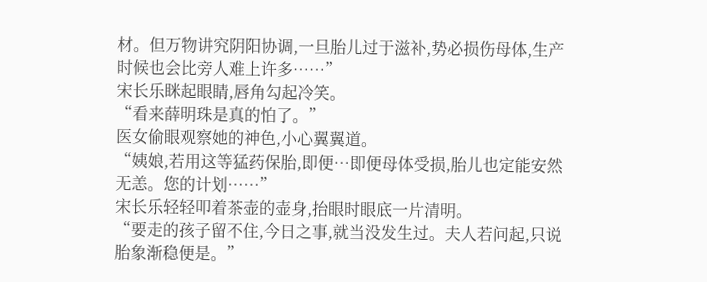材。但万物讲究阴阳协调,一旦胎儿过于滋补,势必损伤母体,生产时候也会比旁人难上许多……”
宋长乐眯起眼睛,唇角勾起冷笑。
“看来薛明珠是真的怕了。”
医女偷眼观察她的神色,小心翼翼道。
“姨娘,若用这等猛药保胎,即便…即便母体受损,胎儿也定能安然无恙。您的计划……”
宋长乐轻轻叩着茶壶的壶身,抬眼时眼底一片清明。
“要走的孩子留不住,今日之事,就当没发生过。夫人若问起,只说胎象渐稳便是。”